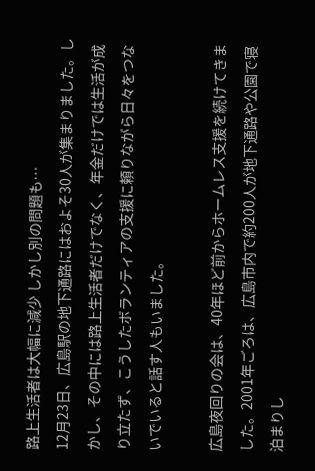路上生活者は大幅に減少 しかし別の問題も…
12月23日、広島駅の地下通路にはおよそ30人が集まりました。しかし、その中には路上生活者だけでなく、年金だけでは生活が成り立たず、こうしたボランティアの支援に頼りながら日々をつないでいると話す人もいました。

広島夜回りの会は、40年ほど前からホームレス支援を続けてきました。2001年ごろは、広島市内で約200人が地下通路や公園で寝泊まりし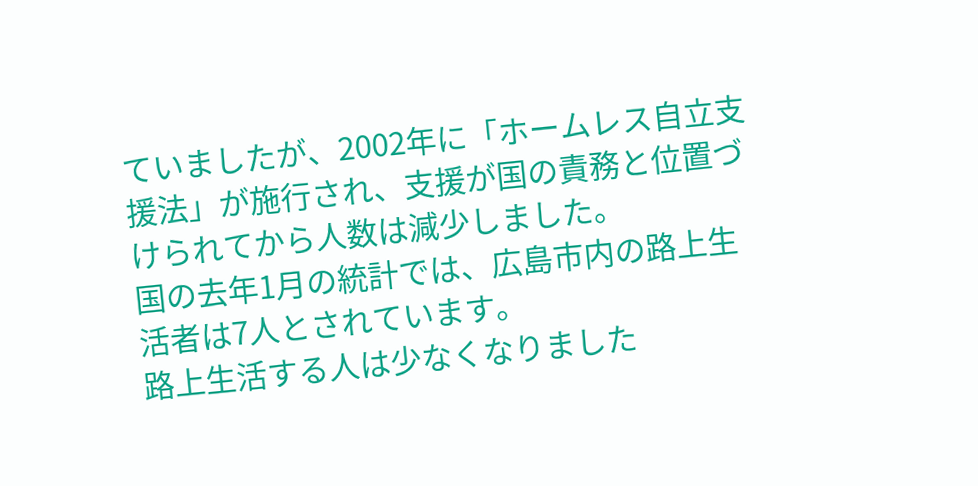ていましたが、2002年に「ホームレス自立支援法」が施行され、支援が国の責務と位置づけられてから人数は減少しました。
国の去年1月の統計では、広島市内の路上生活者は7人とされています。
路上生活する人は少なくなりました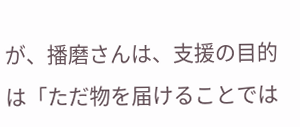が、播磨さんは、支援の目的は「ただ物を届けることでは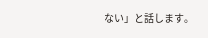ない」と話します。